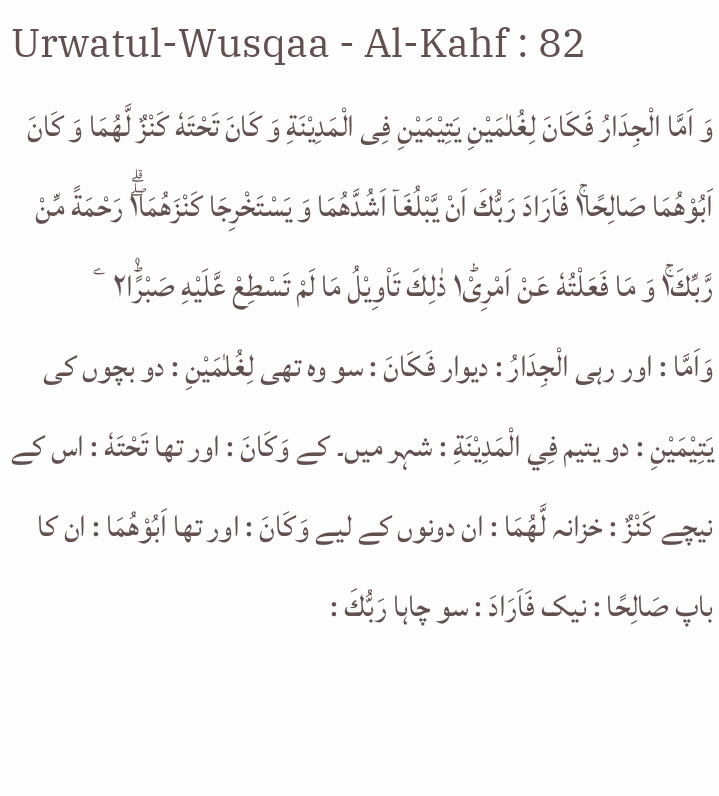Urwatul-Wusqaa - Al-Kahf : 82
وَ اَمَّا الْجِدَارُ فَكَانَ لِغُلٰمَیْنِ یَتِیْمَیْنِ فِی الْمَدِیْنَةِ وَ كَانَ تَحْتَهٗ كَنْزٌ لَّهُمَا وَ كَانَ اَبُوْهُمَا صَالِحًا١ۚ فَاَرَادَ رَبُّكَ اَنْ یَّبْلُغَاۤ اَشُدَّهُمَا وَ یَسْتَخْرِجَا كَنْزَهُمَا١ۖۗ رَحْمَةً مِّنْ رَّبِّكَ١ۚ وَ مَا فَعَلْتُهٗ عَنْ اَمْرِیْ١ؕ ذٰلِكَ تَاْوِیْلُ مَا لَمْ تَسْطِعْ عَّلَیْهِ صَبْرًا٢ؕ۠   ۧ
وَاَمَّا : اور رہی الْجِدَارُ : دیوار فَكَانَ : سو وہ تھی لِغُلٰمَيْنِ : دو بچوں کی يَتِيْمَيْنِ : دو یتیم فِي الْمَدِيْنَةِ : شہر میں۔ کے وَكَانَ : اور تھا تَحْتَهٗ : اس کے نیچے كَنْزٌ : خزانہ لَّهُمَا : ان دونوں کے لیے وَكَانَ : اور تھا اَبُوْهُمَا : ان کا باپ صَالِحًا : نیک فَاَرَادَ : سو چاہا رَبُّكَ :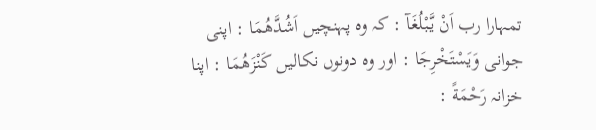تمہارا رب اَنْ يَّبْلُغَآ : کہ وہ پہنچیں اَشُدَّهُمَا : اپنی جوانی وَيَسْتَخْرِجَا : اور وہ دونوں نکالیں كَنْزَهُمَا : اپنا خزانہ رَحْمَةً :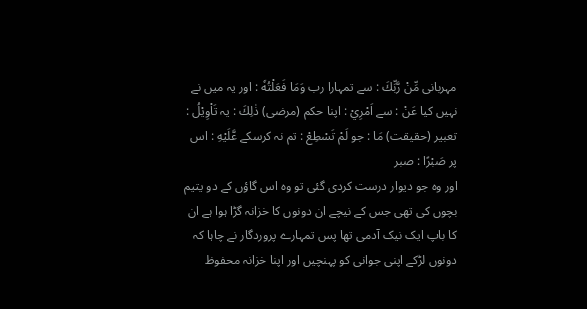مہربانی مِّنْ رَّبِّكَ : سے تمہارا رب وَمَا فَعَلْتُهٗ : اور یہ میں نے نہیں کیا عَنْ : سے اَمْرِيْ : اپنا حکم (مرضی) ذٰلِكَ : یہ تَاْوِيْلُ : تعبیر (حقیقت) مَا : جو لَمْ تَسْطِعْ : تم نہ کرسکے عَّلَيْهِ : اس پر صَبْرًا : صبر
اور وہ جو دیوار درست کردی گئی تو وہ اس گاؤں کے دو یتیم بچوں کی تھی جس کے نیچے ان دونوں کا خزانہ گڑا ہوا ہے ان کا باپ ایک نیک آدمی تھا پس تمہارے پروردگار نے چاہا کہ دونوں لڑکے اپنی جوانی کو پہنچیں اور اپنا خزانہ محفوظ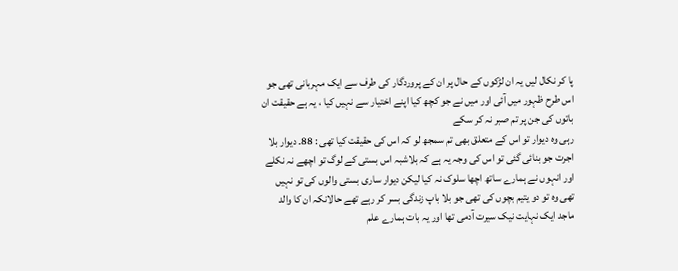پا کر نکال لیں یہ ان لڑکوں کے حال پر ان کے پروردگار کی طرف سے ایک مہربانی تھی جو اس طرح ظہور میں آئی اور میں نے جو کچھ کیا اپنے اختیار سے نہیں کیا ، یہ ہے حقیقت ان باتوں کی جن پر تم صبر نہ کر سکے
رہی وہ دیوار تو اس کے متعلق بھی تم سمجھ لو کہ اس کی حقیقت کیا تھی : 88۔ دیوار بلا اجرت جو بنائی گئی تو اس کی وجہ یہ ہے کہ بلاشبہ اس بستی کے لوگ تو اچھے نہ نکلے اور انہوں نے ہمارے ساتھ اچھا سلوک نہ کیا لیکن دیوار ساری بستی والوں کی تو نہیں تھی وہ تو دو یتیم بچوں کی تھی جو بلا باپ زندگی بسر کر رہے تھے حالانکہ ان کا والد ماجد ایک نہایت نیک سیرت آدمی تھا اور یہ بات ہمارے علم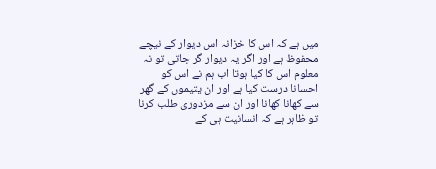میں ہے کہ اس کا خزانہ اس دیوار کے نیچے محفوظ ہے اور اگر یہ دیوار گر جاتی تو نہ معلوم اس کا کیا ہوتا اب ہم نے اس کو احسانا درست کیا ہے اور ان یتیموں کے گھر سے کھانا کھانا اور ان سے مزدوری طلب کرنا تو ظاہر ہے کہ انسانیت ہی کے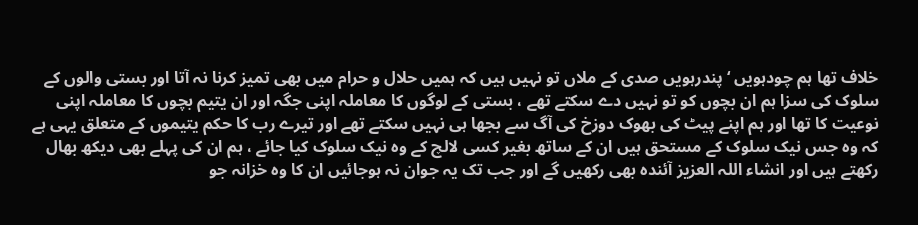خلاف تھا ہم چودہویں ‘ پندرہویں صدی کے ملاں تو نہیں ہیں کہ ہمیں حلال و حرام میں بھی تمیز کرنا نہ آتا اور بستی والوں کے سلوک کی سزا ہم ان بچوں کو تو نہیں دے سکتے تھے ، بستی کے لوگوں کا معاملہ اپنی جگہ اور ان یتیم بچوں کا معاملہ اپنی نوعیت کا تھا اور ہم اپنے پیٹ کی بھوک دوزخ کی آگ سے بجھا ہی نہیں سکتے تھے اور تیرے رب کا حکم یتیموں کے متعلق یہی ہے کہ وہ جس نیک سلوک کے مستحق ہیں ان کے ساتھ بغیر کسی لالچ کے وہ نیک سلوک کیا جائے ، ہم ان کی پہلے بھی دیکھ بھال رکھتے ہیں اور انشاء اللہ العزیز آئندہ بھی رکھیں گے اور جب تک یہ جوان نہ ہوجائیں ان کا وہ خزانہ جو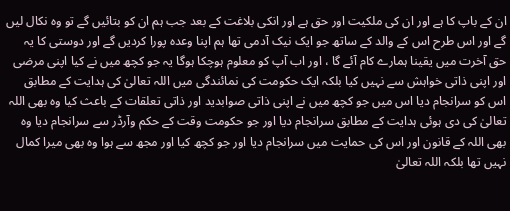ان کے باپ کا ہے اور ان کی ملکیت اور حق ہے اور انکی بلاغت کے بعد جب ہم ان کو بتائیں گے تو وہ نکال لیں گے اور اس طرح اس کے والد کے ساتھ جو ایک نیک آدمی تھا ہم اپنا وعدہ پورا کردیں گے اور دوستی کا یہ حق آخرت میں یقینا ہمارے کام آئے گا ، اور اب آپ کو معلوم ہوچکا ہوگا یہ جو کچھ میں نے کیا اپنی مرضی اور اپنی ذاتی خواہش سے نہیں کیا بلکہ ایک حکومت کی نمائندگی میں اللہ تعالیٰ کی ہدایت کے مطابق اس کو سرانجام دیا اس میں جو کچھ میں نے اپنی ذاتی صوابدید اور ذاتی تعلقات کے باعث کیا وہ بھی اللہ تعالیٰ کی دی ہوئی ہدایت کے مطابق سرانجام دیا اور جو حکومت وقت کے حکم وآرڈر سے سرانجام دیا وہ بھی اللہ کے قانون اور اس کی حمایت میں سرانجام دیا اور جو کچھ کیا اور مجھ سے ہوا وہ بھی میرا کمال نہیں تھا بلکہ اللہ تعالیٰ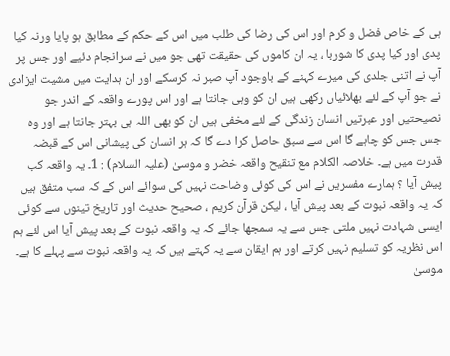ہی کے خاص فضل و کرم اور اس کی رضا کی طلب میں اس کے حکم کے مطابق ہو پایا ورنہ کیا پدی اور کیا پدی کا شوربا ، یہ ان کاموں کی حقیقت تھی جو میں نے سرانجام دئیے اور جس پر آپ نے اتنی جلدی کی میرے کہنے کے باوجود آپ صبر نہ کرسکے اور ان ہدایت میں مشیت ایزادی نے جو آپ کے لئے بھلائیاں رکھی ہیں ان کو وہی جانتا ہے اور اس پورے واقعہ کے اندر جو نصیحتیں اور عبرتیں انسان زندگی کے لئے مخفی ہیں ان کو بھی اللہ ہی بہتر جانتا ہے اور وہ جس جس کو چاہے گا اس سے سبق حاصل کرا دے گا کہ ہر انسان کی پیشانی اس کے قبضہ قدرت میں ہے۔ خلاصہ الکلام مع تنقیح واقعہ خضر و موسیٰ (علیہ السلام) : 1۔ یہ واقعہ کب پیش آیا ؟ ہمارے مفسریں نے اس کی کوئی وضاحت نہیں کی سوائے اس کے کہ سب متفق ہیں کہ یہ واقعہ نبوت کے بعد پیش آیا ، لیکن قرآن کریم ، صحیح حدیث اور تاریخ تینوں سے کوئی ایسی شہادت نہیں ملتی جس سے یہ سمجھا جائے کہ یہ واقعہ نبوت کے بعد پیش آیا اس لئے ہم اس نظریہ کو تسلیم نہیں کرتے اور ہم ایقان سے یہ کہتے ہیں کہ یہ واقعہ نبوت سے پہلے کا ہے۔ موسیٰ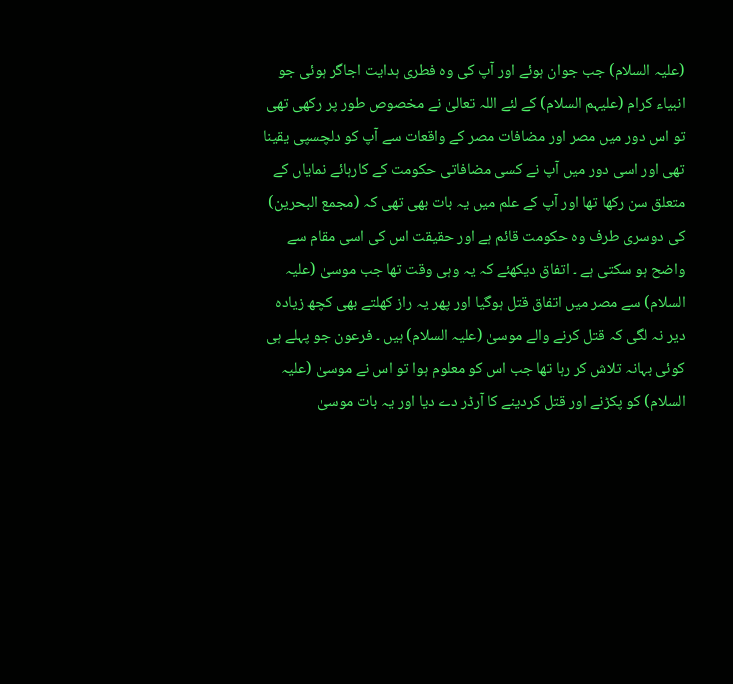(علیہ السلام) جب جوان ہوئے اور آپ کی وہ فطری ہدایت اجاگر ہوئی جو انبیاء کرام (علیہم السلام) کے لئے اللہ تعالیٰ نے مخصوص طور پر رکھی تھی تو اس دور میں مصر اور مضافات مصر کے واقعات سے آپ کو دلچسپی یقینا تھی اور اسی دور میں آپ نے کسی مضافاتی حکومت کے کارہائے نمایاں کے متعلق سن رکھا تھا اور آپ کے علم میں یہ بات بھی تھی کہ (مجمع البحرین) کی دوسری طرف وہ حکومت قائم ہے اور حقیقت اس کی اسی مقام سے واضح ہو سکتی ہے ۔ اتفاق دیکھئے کہ یہ وہی وقت تھا جب موسیٰ (علیہ السلام) سے مصر میں اتفاق قتل ہوگیا اور پھر یہ راز کھلتے بھی کچھ زیادہ دیر نہ لگی کہ قتل کرنے والے موسیٰ (علیہ السلام) ہیں ۔ فرعون جو پہلے ہی کوئی بہانہ تلاش کر رہا تھا جب اس کو معلوم ہوا تو اس نے موسیٰ (علیہ السلام) کو پکڑنے اور قتل کردینے کا آرڈر دے دیا اور یہ بات موسیٰ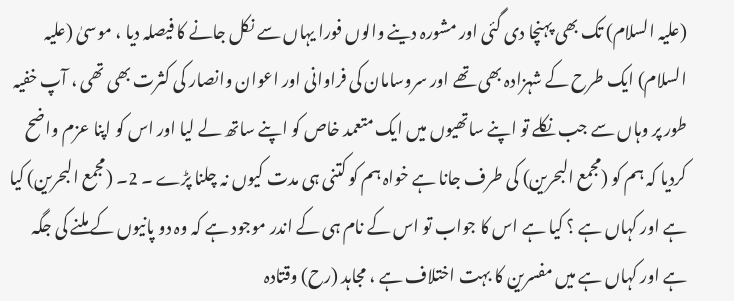(علیہ السلام) تک بھی پہنچا دی گئی اور مشورہ دینے والوں فورا یہاں سے نکل جانے کا فیصلہ دیا ، موسیٰ (علیہ السلام) ایک طرح کے شہزادہ بھی تھے اور سروسامان کی فراوانی اور اعوان وانصار کی کثرت بھی تھی ، آپ خفیہ طور پر وہاں سے جب نکلے تو اپنے ساتھیوں میں ایک متعمد خاص کو اپنے ساتھ لے لیا اور اس کو اپنا عزم واضح کردیا کہ ہم کو (مجمع البحرین) کی طرف جانا ہے خواہ ہم کو کتنی ہی مدت کیوں نہ چلنا پڑے ۔ 2۔ (مجمع البحرین) کیا ہے اور کہاں ہے ؟ کیا ہے اس کا جواب تو اس کے نام ہی کے اندر موجود ہے کہ وہ دو پانیوں کے ملنے کی جگہ ہے اور کہاں ہے میں مفسرین کا بہت اختلاف ہے ، مجاہد (رح) وقتادہ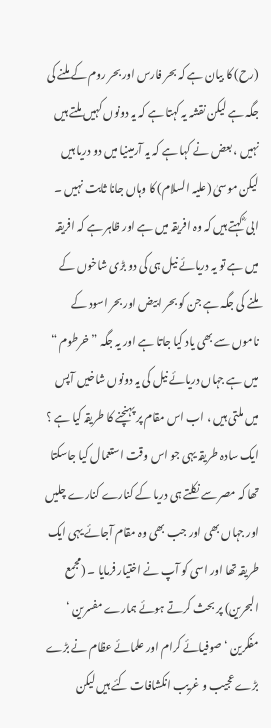(رح) کا بیان ہے کہ بحر فارس اور بحر روم کے ملنے کی جگہ ہے لیکن نقشہ یہ کہتا ہے کہ یہ دونوں کہیں ملتے ہیں نہیں ، بعض نے کہا ہے کہ یہ آرمینیا میں دو دریا ہیں لیکن موسیٰ (علیہ السلام) کا وہاں جانا ثابت نہیں ۔ ابی ؓ کہتے ہیں کہ وہ افریقہ میں ہے اور ظاہر ہے کہ افریقہ میں ہے تو یہ دریائے نیل ہی کی دو بڑی شاخوں کے ملنے کی جگہ ہے جن کو بحر ابیض اور بحر اسود کے ناموں سے بھی یاد کیا جاتا ہے اور یہ جگہ ” خرطوم “ میں ہے جہاں دریائے نیل کی یہ دونوں شاخیں آپس میں ملتی ہیں ، اب اس مقام پر پہنچنے کا طریقہ کیا ہے ؟ ایک سادہ طریقہ یہی جو اس وقت استعمال کیا جاسکتا تھا کہ مصر سے نکلتے ہی دریا کے کنارے کنارے چلیں اور جہاں بھی اور جب بھی وہ مقام آجائے یہی ایک طریقہ تھا اور اسی کو آپ نے اختیار فرمایا ۔ (مجمع البحرین) پر بحث کرتے ہوئے ہمارے مفسرین ‘ مفکرین ‘ صوفیائے کرام اور علمائے عظام نے بڑے بڑے عجیب و غریب انکشافات کئے ہیں لیکن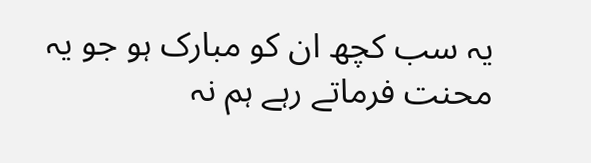یہ سب کچھ ان کو مبارک ہو جو یہ محنت فرماتے رہے ہم نہ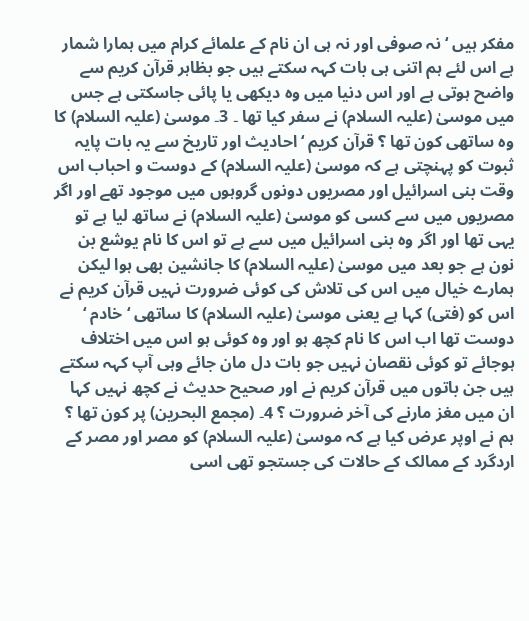مفکر ہیں ‘ نہ صوفی اور نہ ہی ان نام کے علمائے کرام میں ہمارا شمار ہے اس لئے ہم اتنی ہی بات کہہ سکتے ہیں جو بظاہر قرآن کریم سے واضح ہوتی ہے اور اس دنیا میں وہ دیکھی یا پائی جاسکتی ہے جس میں موسیٰ (علیہ السلام) نے سفر کیا تھا ۔ 3۔ موسیٰ (علیہ السلام) کا وہ ساتھی کون تھا ؟ قرآن کریم ‘ احادیث اور تاریخ سے یہ بات پایہ ثبوت کو پہنچتی ہے کہ موسیٰ (علیہ السلام) کے دوست و احباب اس وقت بنی اسرائیل اور مصریوں دونوں گروہوں میں موجود تھے اور اگر مصریوں میں سے کسی کو موسیٰ (علیہ السلام) نے ساتھ لیا ہے تو یہی تھا اور اگر وہ بنی اسرائیل میں سے ہے تو اس کا نام یوشع بن نون ہے جو بعد میں موسیٰ (علیہ السلام) کا جانشین بھی ہوا لیکن ہمارے خیال میں اس کی تلاش کی کوئی ضرورت نہیں قرآن کریم نے اس کو (فتی) کہا ہے یعنی موسیٰ (علیہ السلام) کا ساتھی ‘ خادم ‘ دوست تھا اب اس کا نام کچھ ہو اور وہ کوئی ہو اس میں اختلاف ہوجائے تو کوئی نقصان نہیں جو بات دل مان جائے وہی آپ کہہ سکتے ہیں جن باتوں میں قرآن کریم نے اور صحیح حدیث نے کچھ نہیں کہا ان میں مغز مارنے کی آخر ضرورت ؟ 4۔ (مجمع البحرین) پر کون تھا ؟ ہم نے اوپر عرض کیا ہے کہ موسیٰ (علیہ السلام) کو مصر اور مصر کے اردگرد کے ممالک کے حالات کی جستجو تھی اسی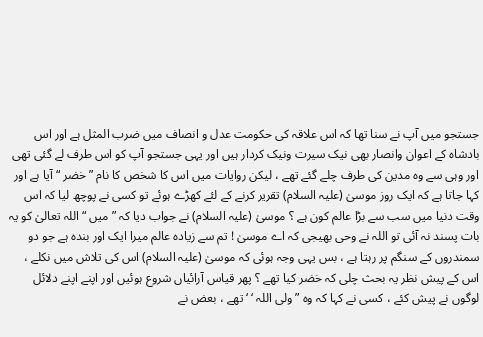جستجو میں آپ نے سنا تھا کہ اس علاقہ کی حکومت عدل و انصاف میں ضرب المثل ہے اور اس بادشاہ کے اعوان وانصار بھی نیک سیرت ونیک کردار ہیں اور یہی جستجو آپ کو اس طرف لے گئی تھی اور وہی سے وہ مدین کی طرف چلے گئے تھے ، لیکن روایات میں اس کا شخص کا نام ” خضر “ آیا ہے اور کہا جاتا ہے کہ ایک روز موسیٰ (علیہ السلام) تقریر کرنے کے لئے کھڑے ہوئے تو کسی نے پوچھ لیا کہ اس وقت دنیا میں سب سے بڑا عالم کون ہے ؟ موسیٰ (علیہ السلام) نے جواب دیا کہ ” میں “ اللہ تعالیٰ کو یہ بات پسند نہ آئی تو اللہ نے وحی بھیجی کہ اے موسیٰ ! تم سے زیادہ عالم میرا ایک اور بندہ ہے جو دو سمندروں کے سنگم پر رہتا ہے ، بس یہی وجہ ہوئی کہ موسیٰ (علیہ السلام) اس کی تلاش میں نکلے ، اس کے پیش نظر یہ بحث چلی کہ خضر کیا تھے ؟ پھر قیاس آرائیاں شروع ہوئیں اور اپنے اپنے دلائل لوگوں نے پیش کئے ، کسی نے کہا کہ وہ ” ولی اللہ ‘ ‘ تھے ، بعض نے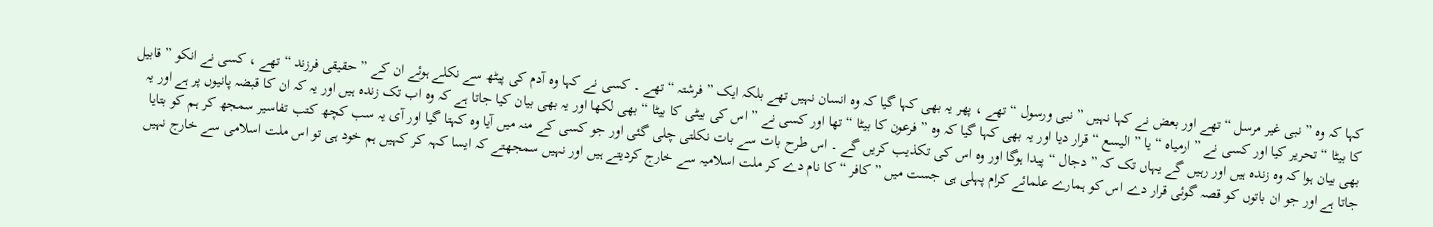کہا کہ وہ ” نبی غیر مرسل “ تھے اور بعض نے کہا نہیں ” نبی ورسول “ تھے ، پھر یہ بھی کہا گیا کہ وہ انسان نہیں تھے بلکہ ایک ” فرشتہ “ تھے ۔ کسی نے کہا وہ آدم کی پیٹھ سے نکلے ہوئے ان کے ” حقیقی فرزند “ تھے ، کسی نے انکو ” قابیل کا بیٹا “ تحریر کیا اور کسی نے ” ارمیاہ “ یا ” الیسع “ قرار دیا اور یہ بھی کہا گیا کہ وہ ” فرعون کا بیٹا “ تھا اور کسی نے ” اس کی بیٹی کا بیٹا “ بھی لکھا اور یہ بھی بیان کیا جاتا ہے کہ وہ اب تک زندہ ہیں اور یہ کہ ان کا قبضہ پانیوں پر ہے اور یہ بھی بیان ہوا کہ وہ زندہ ہیں اور رہیں گے یہاں تک کہ ” دجال “ پیدا ہوگا اور وہ اس کی تکذیب کریں گے ۔ اس طرح بات سے بات نکلتی چلی گئی اور جو کسی کے منہ میں آیا وہ کہتا گیا اور آی یہ سب کچھ کتب تفاسیر سمجھ کر ہم کو بتایا جاتا ہے اور جو ان باتوں کو قصہ گوئی قرار دے اس کو ہمارے علمائے کرام پہلی ہی جست میں ” کافر “ کا نام دے کر ملت اسلامیہ سے خارج کردیتے ہیں اور نہیں سمجھتے کہ ایسا کہہ کر کہیں ہم خود ہی تو اس ملت اسلامی سے خارج نہیں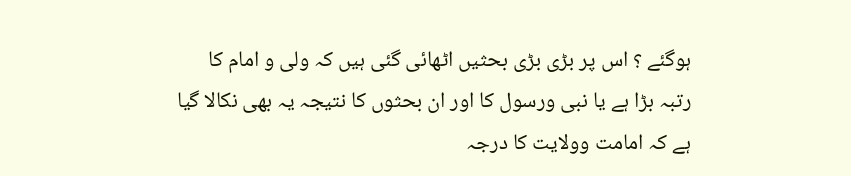ہوگئے ؟ اس پر بڑی بڑی بحثیں اٹھائی گئی ہیں کہ ولی و امام کا رتبہ بڑا ہے یا نبی ورسول کا اور ان بحثوں کا نتیجہ یہ بھی نکالا گیا ہے کہ امامت وولایت کا درجہ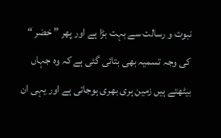نبوت و رسالت سے بہت بڑا ہے اور پھر ” خضر “ کی وجہ تسمیہ بھی بتائی گئی ہے کہ وہ جہاں بیٹھتے ہیں زمین ہری بھری ہوجاتی ہے اور یہی ان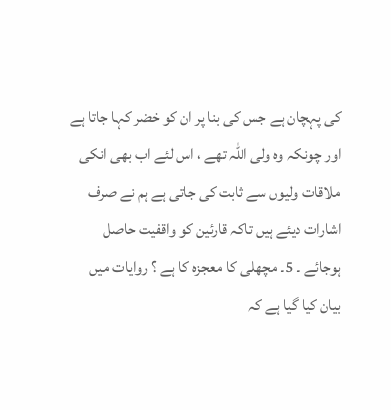کی پہچان ہے جس کی بنا پر ان کو خضر کہا جاتا ہے اور چونکہ وہ ولی اللہ تھے ، اس لئے اب بھی انکی ملاقات ولیوں سے ثابت کی جاتی ہے ہم نے صرف اشارات دیئے ہیں تاکہ قارئین کو واقفیت حاصل ہوجائے ۔ 5۔ مچھلی کا معجزہ کا ہے ؟ روایات میں بیان کیا گیا ہے کہ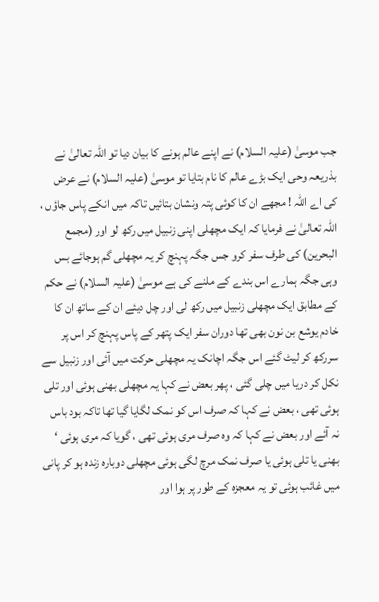جب موسیٰ (علیہ السلام) نے اپنے عالم ہونے کا بیان دیا تو اللہ تعالیٰ نے بذریعہ وحی ایک بڑے عالم کا نام بتایا تو موسیٰ (علیہ السلام) نے عرض کی اے اللہ ! مجھے ان کا کوئی پتہ ونشان بتائیں تاکہ میں انکے پاس جاؤں ، اللہ تعالیٰ نے فرمایا کہ ایک مچھلی اپنی زنبیل میں رکھ لو اور (مجمع البحرین) کی طرف سفر کرو جس جگہ پہنچ کر یہ مچھلی گم ہوجائے بس وہی جگہ ہمارے اس بندے کے ملنے کی ہے موسیٰ (علیہ السلام) نے حکم کے مطابق ایک مچھلی زنبیل میں رکھ لی اور چل دیئے ان کے ساتھ ان کا خادم یوشع بن نون بھی تھا دوران سفر ایک پتھر کے پاس پہنچ کر اس پر سررکھ کر لیٹ گئے اس جگہ اچانک یہ مچھلی حرکت میں آئی اور زنبیل سے نکل کر دریا میں چلی گئی ، پھر بعض نے کہا یہ مچھلی بھنی ہوئی اور تلی ہوئی تھی ، بعض نے کہا کہ صرف اس کو نمک لگایا گیا تھا تاکہ بود باس نہ آئے اور بعض نے کہا کہ وہ صرف مری ہوئی تھی ، گویا کہ مری ہوئی ‘ بھنی یا تلی ہوئی یا صرف نمک مرچ لگی ہوئی مچھلی دوبارہ زندہ ہو کر پانی میں غائب ہوئی تو یہ معجزہ کے طور پر ہوا اور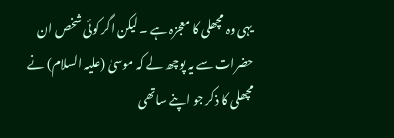یہی وہ مچھلی کا معجزہ ہے ۔ لیکن اگر کوئی شخص ان حضرات سے یہ پوچھ لے کہ موسیٰ (علیہ السلام) نے مچھلی کا ذکر جو اپنے ساتھی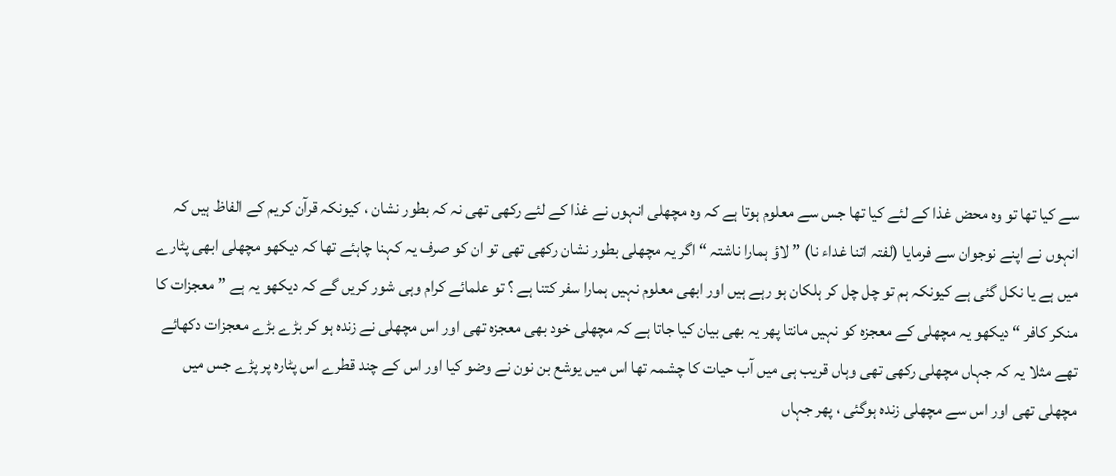سے کیا تھا تو وہ محض غذا کے لئے کیا تھا جس سے معلوم ہوتا ہے کہ وہ مچھلی انہوں نے غذا کے لئے رکھی تھی نہ کہ بطور نشان ، کیونکہ قرآن کریم کے الفاظ ہیں کہ انہوں نے اپنے نوجوان سے فرمایا (لفتہ اتنا غداء نا) ” لاؤ ہمارا ناشتہ “ اگر یہ مچھلی بطور نشان رکھی تھی تو ان کو صرف یہ کہنا چاہئے تھا کہ دیکھو مچھلی ابھی پٹارے میں ہے یا نکل گئی ہے کیونکہ ہم تو چل چل کر ہلکان ہو رہے ہیں اور ابھی معلوم نہیں ہمارا سفر کتنا ہے ؟ تو علمائے کرام وہی شور کریں گے کہ دیکھو یہ ہے ” معجزات کا منکر کافر “ دیکھو یہ مچھلی کے معجزہ کو نہیں مانتا پھر یہ بھی بیان کیا جاتا ہے کہ مچھلی خود بھی معجزہ تھی اور اس مچھلی نے زندہ ہو کر بڑے بڑے معجزات دکھائے تھے مثلا یہ کہ جہاں مچھلی رکھی تھی وہاں قریب ہی میں آب حیات کا چشمہ تھا اس میں یوشع بن نون نے وضو کیا اور اس کے چند قطرے اس پٹارہ پر پڑے جس میں مچھلی تھی اور اس سے مچھلی زندہ ہوگئی ، پھر جہاں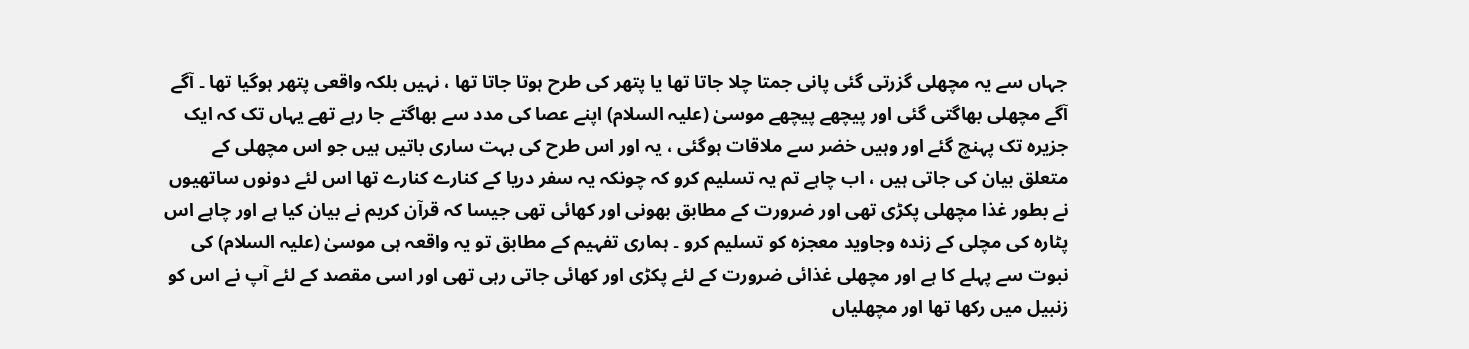جہاں سے یہ مچھلی گزرتی گئی پانی جمتا چلا جاتا تھا یا پتھر کی طرح ہوتا جاتا تھا ، نہیں بلکہ واقعی پتھر ہوگیا تھا ۔ آگے آگے مچھلی بھاگتی گئی اور پیچھے پیچھے موسیٰ (علیہ السلام) اپنے عصا کی مدد سے بھاگتے جا رہے تھے یہاں تک کہ ایک جزیرہ تک پہنچ گئے اور وہیں خضر سے ملاقات ہوگئی ، یہ اور اس طرح کی بہت ساری باتیں ہیں جو اس مچھلی کے متعلق بیان کی جاتی ہیں ، اب چاہے تم یہ تسلیم کرو کہ چونکہ یہ سفر دریا کے کنارے کنارے تھا اس لئے دونوں ساتھیوں نے بطور غذا مچھلی پکڑی تھی اور ضرورت کے مطابق بھونی اور کھائی تھی جیسا کہ قرآن کریم نے بیان کیا ہے اور چاہے اس پٹارہ کی مچلی کے زندہ وجاوید معجزہ کو تسلیم کرو ۔ ہماری تفہیم کے مطابق تو یہ واقعہ ہی موسیٰ (علیہ السلام) کی نبوت سے پہلے کا ہے اور مچھلی غذائی ضرورت کے لئے پکڑی اور کھائی جاتی رہی تھی اور اسی مقصد کے لئے آپ نے اس کو زنبیل میں رکھا تھا اور مچھلیاں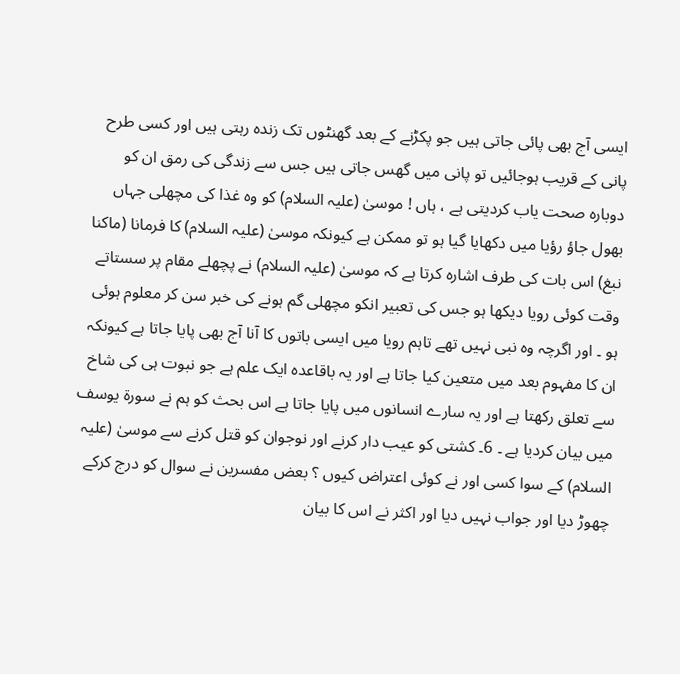ایسی آج بھی پائی جاتی ہیں جو پکڑنے کے بعد گھنٹوں تک زندہ رہتی ہیں اور کسی طرح پانی کے قریب ہوجائیں تو پانی میں گھس جاتی ہیں جس سے زندگی کی رمق ان کو دوبارہ صحت یاب کردیتی ہے ، ہاں ! موسیٰ (علیہ السلام) کو وہ غذا کی مچھلی جہاں بھول جاؤ رؤیا میں دکھایا گیا ہو تو ممکن ہے کیونکہ موسیٰ (علیہ السلام) کا فرمانا (ماکنا نبغ) اس بات کی طرف اشارہ کرتا ہے کہ موسیٰ (علیہ السلام) نے پچھلے مقام پر سستاتے وقت کوئی رویا دیکھا ہو جس کی تعبیر انکو مچھلی گم ہونے کی خبر سن کر معلوم ہوئی ہو ۔ اور اگرچہ وہ نبی نہیں تھے تاہم رویا میں ایسی باتوں کا آنا آج بھی پایا جاتا ہے کیونکہ ان کا مفہوم بعد میں متعین کیا جاتا ہے اور یہ باقاعدہ ایک علم ہے جو نبوت ہی کی شاخ سے تعلق رکھتا ہے اور یہ سارے انسانوں میں پایا جاتا ہے اس بحث کو ہم نے سورة یوسف میں بیان کردیا ہے ۔ 6۔ کشتی کو عیب دار کرنے اور نوجوان کو قتل کرنے سے موسیٰ (علیہ السلام) کے سوا کسی اور نے کوئی اعتراض کیوں ؟ بعض مفسرین نے سوال کو درج کرکے چھوڑ دیا اور جواب نہیں دیا اور اکثر نے اس کا بیان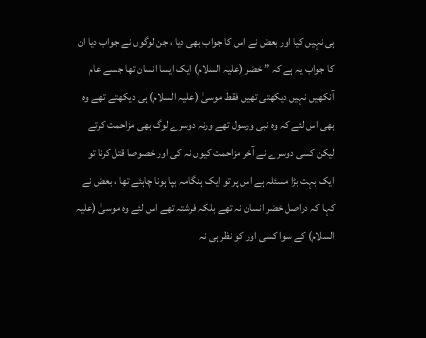ہی نہیں کیا اور بعض نے اس کا جواب بھی دیا ، جن لوگوں نے جواب دیا ان کا جواب یہ ہے کہ ” خضر (علیہ السلام) ایک ایسا انسان تھا جسے عام آنکھیں نہیں دیکھتی تھیں فقط موسیٰ (علیہ السلام) ہی دیکھتے تھے وہ بھی اس لئے کہ وہ نبی ورسول تھے ورنہ دوسرے لوگ بھی مزاحمت کرتے لیکن کسی دوسرے نے آخر مزاحمت کیوں نہ کی اور خصوصا قتل کرنا تو ایک بہت بڑا مسئلہ ہے اس پر تو ایک ہنگامہ بپا ہونا چاہئے تھا ، بعض نے کہا کہ دراصل خضر انسان نہ تھے بلکہ فرشتہ تھے اس لئے وہ موسیٰ (علیہ السلام) کے سوا کسی اور کو نظر ہی نہ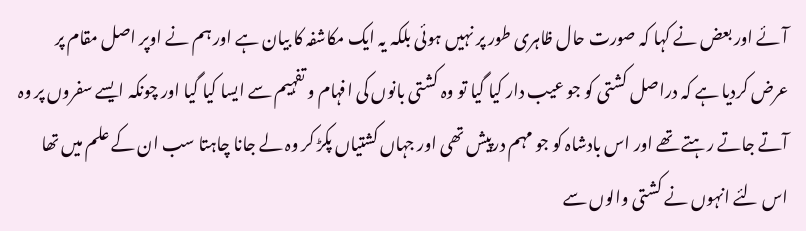آئے اور بعض نے کہا کہ صورت حال ظاہری طور پر نہیں ہوئی بلکہ یہ ایک مکاشفہ کا بیان ہے اور ہم نے اوپر اصل مقام پر عرض کردیا ہے کہ دراصل کشتی کو جو عیب دار کیا گیا تو وہ کشتی بانوں کی افہام و تفہیم سے ایسا کیا گیا اور چونکہ ایسے سفروں پر وہ آتے جاتے رہتے تھے اور اس بادشاہ کو جو مہم درپیش تھی اور جہاں کشتیاں پکڑ کر وہ لے جانا چاہتا سب ان کے علم میں تھا اس لئے انہوں نے کشتی والوں سے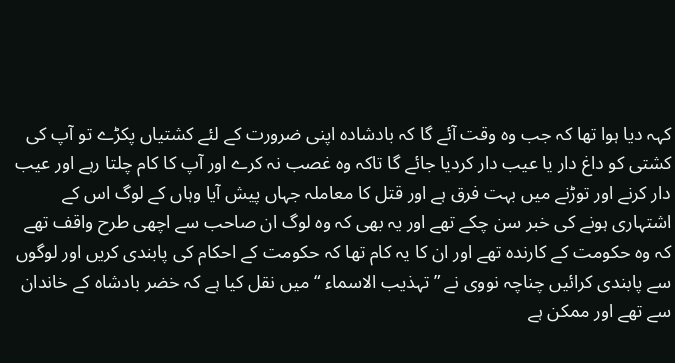کہہ دیا ہوا تھا کہ جب وہ وقت آئے گا کہ بادشادہ اپنی ضرورت کے لئے کشتیاں پکڑے تو آپ کی کشتی کو داغ دار یا عیب دار کردیا جائے گا تاکہ وہ غصب نہ کرے اور آپ کا کام چلتا رہے اور عیب دار کرنے اور توڑنے میں بہت فرق ہے اور قتل کا معاملہ جہاں پیش آیا وہاں کے لوگ اس کے اشتہاری ہونے کی خبر سن چکے تھے اور یہ بھی کہ وہ لوگ ان صاحب سے اچھی طرح واقف تھے کہ وہ حکومت کے کارندہ تھے اور ان کا یہ کام تھا کہ حکومت کے احکام کی پابندی کریں اور لوگوں سے پابندی کرائیں چناچہ نووی نے ” تہذیب الاسماء “ میں نقل کیا ہے کہ خضر بادشاہ کے خاندان سے تھے اور ممکن ہے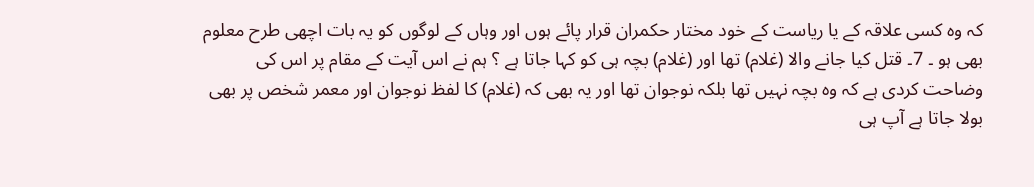کہ وہ کسی علاقہ کے یا ریاست کے خود مختار حکمران قرار پائے ہوں اور وہاں کے لوگوں کو یہ بات اچھی طرح معلوم بھی ہو ۔ 7۔ قتل کیا جانے والا (غلام) تھا اور (غلام) بچہ ہی کو کہا جاتا ہے ؟ ہم نے اس آیت کے مقام پر اس کی وضاحت کردی ہے کہ وہ بچہ نہیں تھا بلکہ نوجوان تھا اور یہ بھی کہ (غلام) کا لفظ نوجوان اور معمر شخص پر بھی بولا جاتا ہے آپ ہی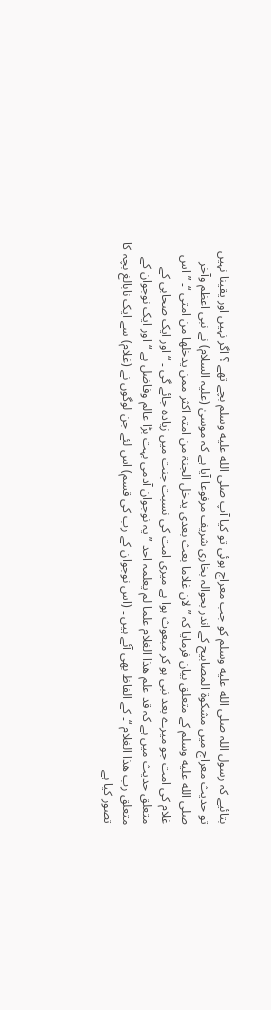بتائیے کہ رسول اللہ صلى الله عليه وسلم کو جب معراج ہوئی تو کیا آپ صلى الله عليه وسلم بچے تھے ؟ اگر نہیں اور یقینا نہیں تو حدیث معراج میں مشکوۃ المصابیح کے اندر بحوالہ بخاری شریف مرفوعا آیا ہے کہ موسیٰ (علیہ السلام) نے نبی اعظم وآخر صلى الله عليه وسلم کے متعلق بیان فرمایا کہ ” لان غلاما بعث بعدی یدخل الجنۃ من امتہ اکثر ممن یدخلھا من امتی “۔ ” اس غلام کی امت جو میرے بعد نبی ہو کر مبعوث ہوا ہے میری امت کی نسبت جنت میں زیادہ جائے گی ۔ “ اور ایک صحابی کے متعلق حدیث میں ہے کہ قد علم ھذا الغلام علما لم یعلمہ احد ” یہ نوجوان آدمی بہت بڑا عالم وفاضل ہے “ اور ایک نوجوان کے متعلق رب ھذا الغلام “۔ کے الفاظ بھی آئے ہیں ۔ (اس نوجوان کے رب کی قسم) اس لئے جن لوگوں نے (غلام) سے ایک نابالغ بچہ کا تصور کیا ہے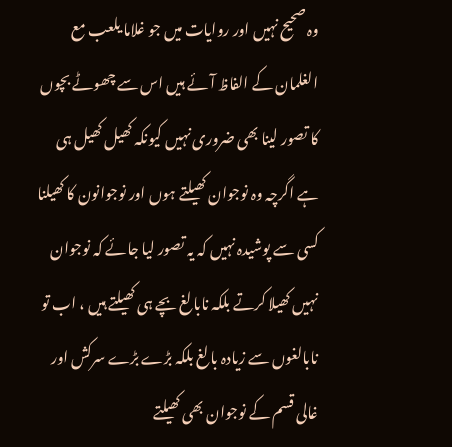وہ صحیح نہیں اور روایات میں جو غلاما یلعب مع الغلمان کے الفاظ آئے ہیں اس سے چھوٹے بچوں کا تصور لینا بھی ضروری نہیں کیونکہ کھیل کھیل ہی ہے اگرچہ وہ نوجوان کھیلتے ہوں اور نوجوانون کا کھیلنا کسی سے پوشیدہ نہیں کہ یہ تصور لیا جائے کہ نوجوان نہیں کھیلا کرتے بلکہ نابالغ بچے ہی کھیلتے ہیں ، اب تو نابالغوں سے زیادہ بالغ بلکہ بڑے بڑے سرکش اور غالی قسم کے نوجوان بھی کھیلتے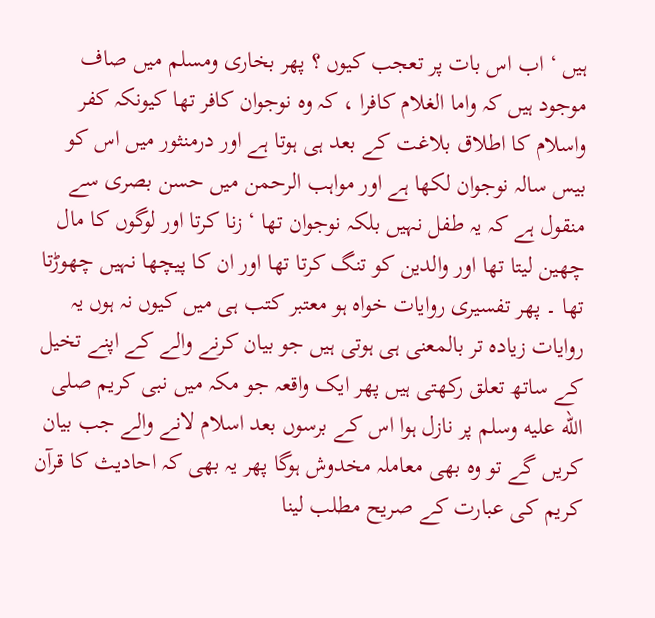ہیں ‘ اب اس بات پر تعجب کیوں ؟ پھر بخاری ومسلم میں صاف موجود ہیں کہ واما الغلام کافرا ، کہ وہ نوجوان کافر تھا کیونکہ کفر واسلام کا اطلاق بلاغت کے بعد ہی ہوتا ہے اور درمنثور میں اس کو بیس سالہ نوجوان لکھا ہے اور مواہب الرحمن میں حسن بصری سے منقول ہے کہ یہ طفل نہیں بلکہ نوجوان تھا ‘ زنا کرتا اور لوگوں کا مال چھین لیتا تھا اور والدین کو تنگ کرتا تھا اور ان کا پیچھا نہیں چھوڑتا تھا ۔ پھر تفسیری روایات خواہ ہو معتبر کتب ہی میں کیوں نہ ہوں یہ روایات زیادہ تر بالمعنی ہی ہوتی ہیں جو بیان کرنے والے کے اپنے تخیل کے ساتھ تعلق رکھتی ہیں پھر ایک واقعہ جو مکہ میں نبی کریم صلى الله عليه وسلم پر نازل ہوا اس کے برسوں بعد اسلام لانے والے جب بیان کریں گے تو وہ بھی معاملہ مخدوش ہوگا پھر یہ بھی کہ احادیث کا قرآن کریم کی عبارت کے صریح مطلب لینا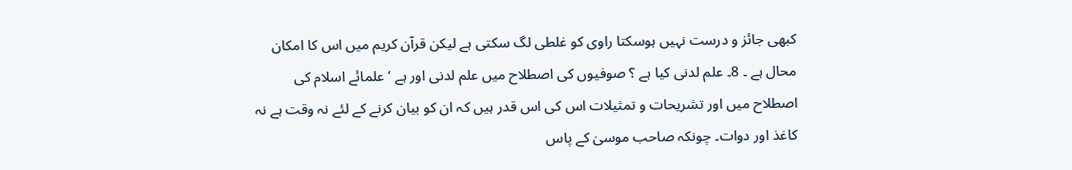کبھی جائز و درست نہیں ہوسکتا راوی کو غلطی لگ سکتی ہے لیکن قرآن کریم میں اس کا امکان محال ہے ۔ 8۔ علم لدنی کیا ہے ؟ صوفیوں کی اصطلاح میں علم لدنی اور ہے ‘ علمائے اسلام کی اصطلاح میں اور تشریحات و تمثیلات اس کی اس قدر ہیں کہ ان کو بیان کرنے کے لئے نہ وقت ہے نہ کاغذ اور دوات۔ چونکہ صاحب موسیٰ کے پاس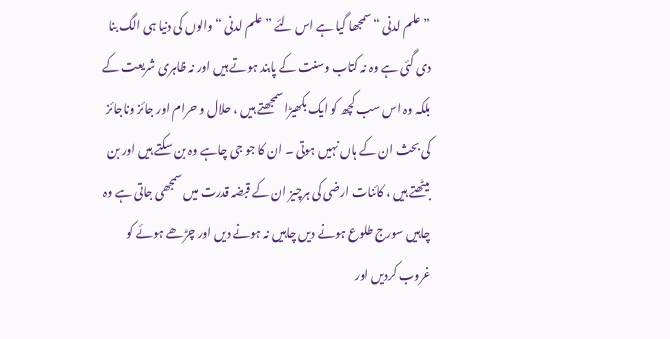” علم لدنی “ سمجھا گیا ہے اس لئے ” علم لدنی “ والوں کی دنیا ہی الگ بنا دی گئی ہے وہ نہ کتاب وسنت کے پابند ہوتے ہیں اور نہ ظاہری شریعت کے بلکہ وہ اس سب کچھ کو ایک بکھیڑا سمجھتے ہیں ، حلال و حرام اور جائز وناجائز کی بحث ان کے ہاں نہیں ہوتی ۔ ان کا جو جی چاہے وہ بن سکتے ہیں اور بن بیٹھتے ہیں ، کائنات ارضی کی ہرچیز ان کے قبضہ قدرت میں سمجھی جاتی ہے وہ چاہیں سورج طلوع ہونے دیں چاہیں نہ ہونے دیں اور چڑھے ہوئے کو غروب کردیں اور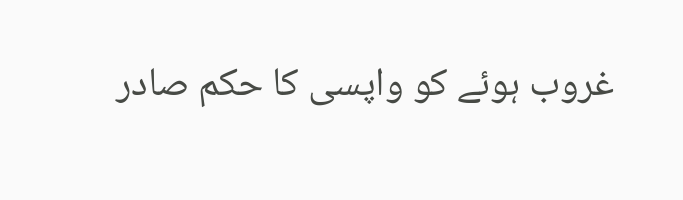غروب ہوئے کو واپسی کا حکم صادر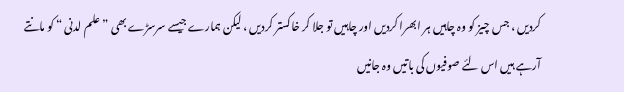کردیں ، جس چیز کو وہ چاہیں ہر ابھرا کردیں اور چاہیں تو جلا کر خاکستر کردیں ، لیکن ہمارے جیسے سرسڑے بھی ” علم لدنی “ کو مانتے آرہے ہیں اس لئے صوفیوں کی باتیں وہ جانیں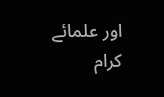اور علمائے کرام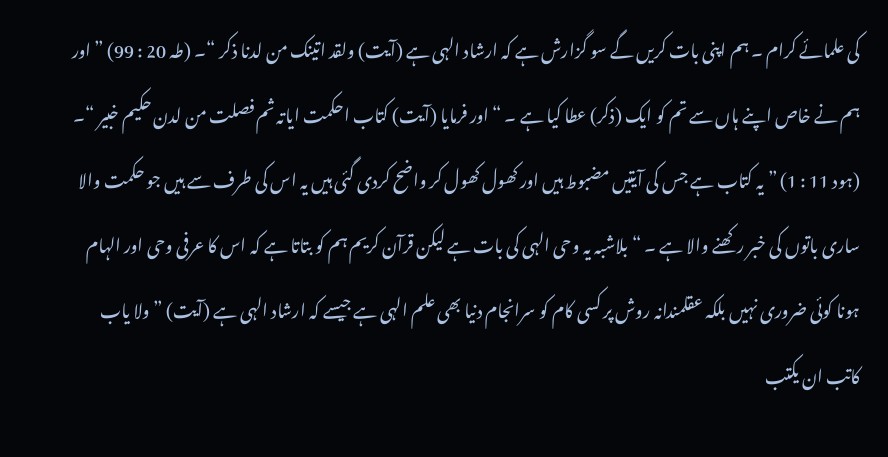کی علمائے کرام ۔ ہم اپنی بات کریں گے سو گزارش ہے کہ ارشاد الہی ہے (آیت) ولقد اتینک من لدنا ذکر “۔ (طہ 20 : 99) ” اور ہم نے خاص اپنے ہاں سے تم کو ایک (ذکر) عطا کیا ہے ۔ “ اور فرمایا (آیت) کتاب احکمت ایاتہ ثم فصلت من لدن حکیم خبیر “۔ (ہود 11 : 1) ” یہ کتاب ہے جس کی آیتیں مضبوط ہیں اور کھول کھول کر واضح کردی گئی ہیں یہ اس کی طرف سے ہیں جو حکمت والا ساری باتوں کی خبر رکھنے والا ہے ۔ “ بلاشبہ یہ وحی الہی کی بات ہے لیکن قرآن کریم ہم کو بتاتا ہے کہ اس کا عرفی وحی اور الہام ہونا کوئی ضروری نہیں بلکہ عقلمندانہ روش پر کسی کام کو سرانجام دنیا بھی علم الہی ہے جیسے کہ ارشاد الہی ہے (آیت) ” ولا یاب کاتب ان یکتب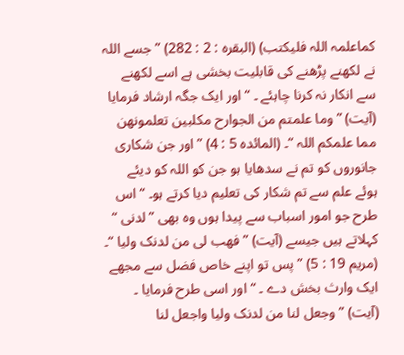کماعلمہ اللہ فلیکتب) (البقرہ : 2 : 282) ” جسے اللہ نے لکھنے پڑھنے کی قابلیت بخشی ہے اسے لکھنے سے انکار نہ کرنا چاہئے ۔ “ اور ایک جگہ ارشاد فرمایا (آیت) ” وما علمتم من الجوارح مکلبین تعلمونھن مما علمکم اللہ “۔ (المائدہ 5 : 4) ” اور جن شکاری جانوروں کو تم نے سدھایا ہو جن کو اللہ کو دیئے ہوئے علم سے تم شکار کی تعلیم دیا کرتے ہو۔ “ اس طرح جو امور اسباب سے پیدا ہوں وہ بھی ” لدنی “ کہلاتے ہیں جیسے (آیت) ” فھب لی من لدنک ولیا “۔ (مریم 19 : 5) ” پس تو اپنے خاص فضل سے مجھے ایک وارث بخش دے ۔ “ اور اسی طرح فرمایا ۔ (آیت) ” وجعل لنا من لدنک ولیا واجعل لنا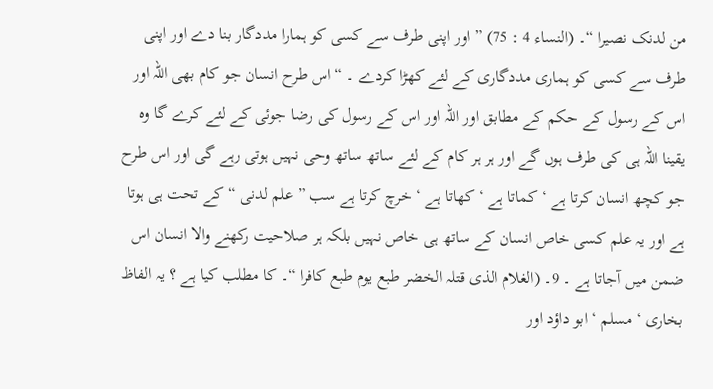من لدنک نصیرا “۔ (النساء 4 : 75) ” اور اپنی طرف سے کسی کو ہمارا مددگار بنا دے اور اپنی طرف سے کسی کو ہماری مددگاری کے لئے کھڑا کردے ۔ “ اس طرح انسان جو کام بھی اللہ اور اس کے رسول کے حکم کے مطابق اور اللہ اور اس کے رسول کی رضا جوئی کے لئے کرے گا وہ یقینا اللہ ہی کی طرف ہوں گے اور ہر ہر کام کے لئے ساتھ ساتھ وحی نہیں ہوتی رہے گی اور اس طرح جو کچھ انسان کرتا ہے ‘ کماتا ہے ‘ کھاتا ہے ‘ خرچ کرتا ہے سب ” علم لدنی “ کے تحت ہی ہوتا ہے اور یہ علم کسی خاص انسان کے ساتھ ہی خاص نہیں بلکہ ہر صلاحیت رکھنے والا انسان اس ضمن میں آجاتا ہے ۔ 9۔ (الغلام الذی قتلہ الخضر طبع یوم طبع کافرا “۔ کا مطلب کیا ہے ؟ یہ الفاظ بخاری ‘ مسلم ‘ ابو داؤد اور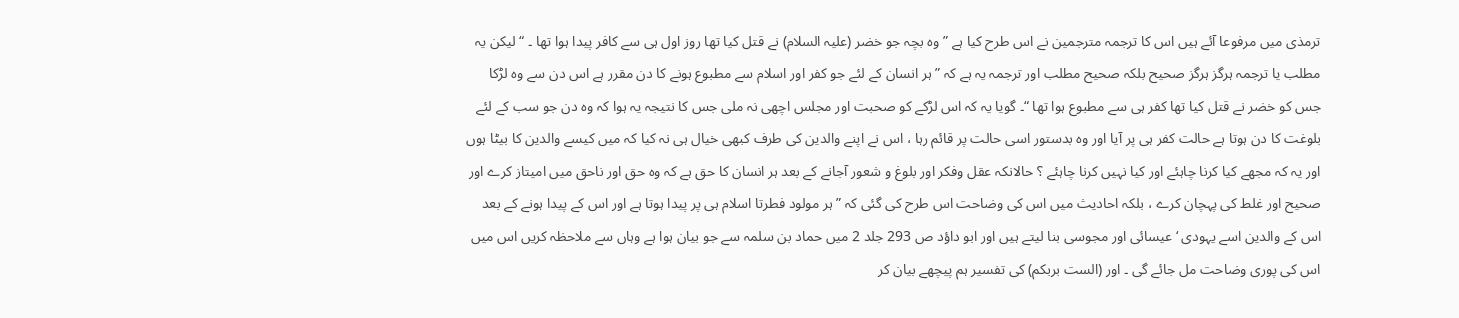ترمذی میں مرفوعا آئے ہیں اس کا ترجمہ مترجمین نے اس طرح کیا ہے ” وہ بچہ جو خضر (علیہ السلام) نے قتل کیا تھا روز اول ہی سے کافر پیدا ہوا تھا ۔ “ لیکن یہ مطلب یا ترجمہ ہرگز ہرگز صحیح بلکہ صحیح مطلب اور ترجمہ یہ ہے کہ ” ہر انسان کے لئے جو کفر اور اسلام سے مطبوع ہونے کا دن مقرر ہے اس دن سے وہ لڑکا جس کو خضر نے قتل کیا تھا کفر ہی سے مطبوع ہوا تھا “۔ گویا یہ کہ اس لڑکے کو صحبت اور مجلس اچھی نہ ملی جس کا نتیجہ یہ ہوا کہ وہ دن جو سب کے لئے بلوغت کا دن ہوتا ہے حالت کفر ہی پر آیا اور وہ بدستور اسی حالت پر قائم رہا ، اس نے اپنے والدین کی طرف کبھی خیال ہی نہ کیا کہ میں کیسے والدین کا بیٹا ہوں اور یہ کہ مجھے کیا کرنا چاہئے اور کیا نہیں کرنا چاہئے ؟ حالانکہ عقل وفکر اور بلوغ و شعور آجانے کے بعد ہر انسان کا حق ہے کہ وہ حق اور ناحق میں امیتاز کرے اور صحیح اور غلط کی پہچان کرے ، بلکہ احادیث میں اس کی وضاحت اس طرح کی گئی کہ ” ہر مولود فطرتا اسلام ہی پر پیدا ہوتا ہے اور اس کے پیدا ہونے کے بعد اس کے والدین اسے یہودی ‘ عیسائی اور مجوسی بنا لیتے ہیں اور ابو داؤد ص 293 جلد 2 میں حماد بن سلمہ سے جو بیان ہوا ہے وہاں سے ملاحظہ کریں اس میں اس کی پوری وضاحت مل جائے گی ۔ اور (الست بربکم) کی تفسیر ہم پیچھے بیان کر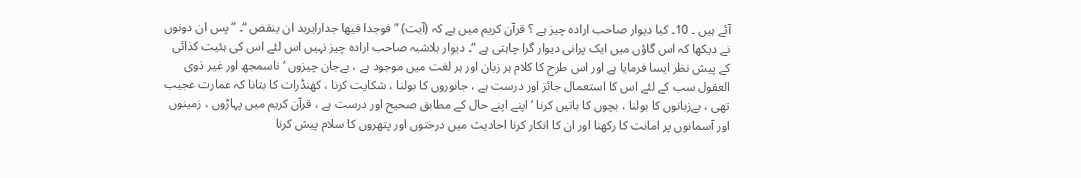آئے ہیں ۔ 10۔ کیا دیوار صاحب ارادہ چیز ہے ؟ قرآن کریم میں ہے کہ (آیت) ” فوجدا فیھا جدارایرید ان ینقض “۔ ” پس ان دونوں نے دیکھا کہ اس گاؤں میں ایک پرانی دیوار گرا چاہتی ہے “۔ دیوار بلاشبہ صاحب ارادہ چیز نہیں اس لئے اس کی ہئیت کذائی کے پیش نظر ایسا فرمایا ہے اور اس طرح کا کلام ہر زبان اور ہر لغت میں موجود ہے ، بےجان چیزوں ‘ ناسمجھ اور غیر ذوی العقول سب کے لئے اس کا استعمال جائز اور درست ہے ، جانوروں کا بولنا ، شکایت کرنا ، کھنڈرات کا بتانا کہ عمارت عجیب تھی ، بےزبانوں کا بولنا ، بچوں کا باتیں کرنا ‘ اپنے اپنے حال کے مطابق صحیح اور درست ہے ، قرآن کریم میں پہاڑوں ، زمینوں اور آسمانوں پر امانت کا رکھنا اور ان کا انکار کرنا احادیث میں درختوں اور پتھروں کا سلام پیش کرنا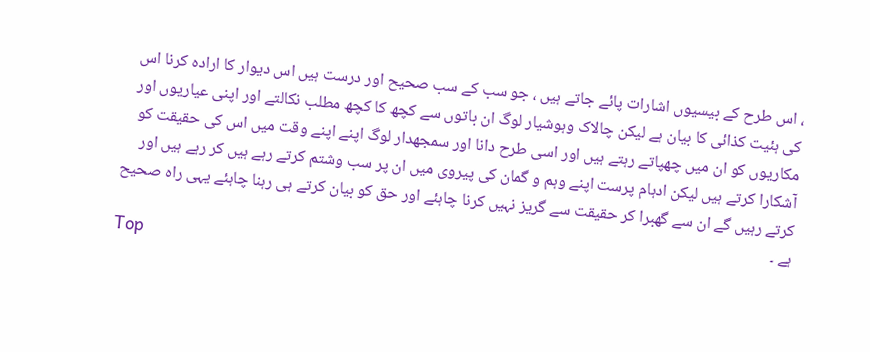، اس طرح کے بیسیوں اشارات پائے جاتے ہیں ، جو سب کے سب صحیح اور درست ہیں اس دیوار کا ارادہ کرنا اس کی ہئیت کذائی کا بیان ہے لیکن چالاک وہوشیار لوگ ان باتوں سے کچھ کا کچھ مطلب نکالتے اور اپنی عیاریوں اور مکاریوں کو ان میں چھپاتے رہتے ہیں اور اسی طرح دانا اور سمجھدار لوگ اپنے اپنے وقت میں اس کی حقیقت کو آشکارا کرتے ہیں لیکن ادہام پرست اپنے وہم و گمان کی پیروی میں ان پر سب وشتم کرتے رہے ہیں کر رہے ہیں اور کرتے رہیں گے ان سے گھبرا کر حقیقت سے گریز نہیں کرنا چاہئے اور حق کو بیان کرتے ہی رہنا چاہئے یہی راہ صحیح ہے ۔
Top